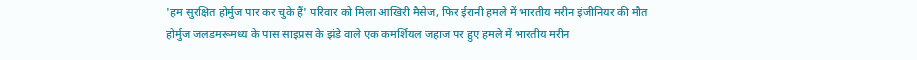'हम सुरक्षित होर्मुज पार कर चुके हैं' परिवार को मिला आखिरी मैसेज, फिर ईरानी हमले में भारतीय मरीन इंजीनियर की मौत
होर्मुज जलडमरूमध्य के पास साइप्रस के झंडे वाले एक कमर्शियल जहाज पर हुए हमले में भारतीय मरीन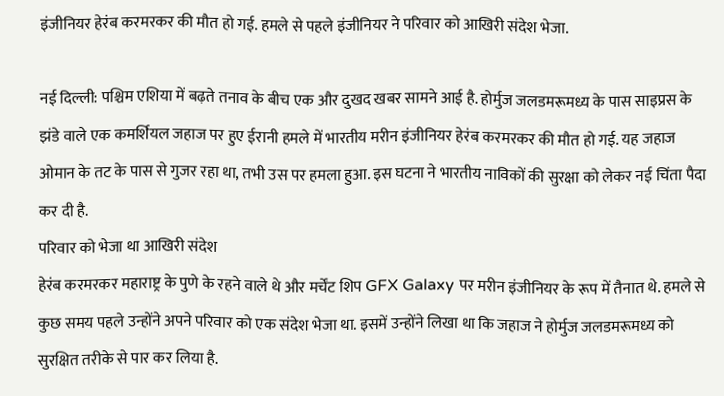इंजीनियर हेरंब करमरकर की मौत हो गई. हमले से पहले इंजीनियर ने परिवार को आखिरी संदेश भेजा.

नई दिल्ली: पश्चिम एशिया में बढ़ते तनाव के बीच एक और दुखद खबर सामने आई है. होर्मुज जलडमरूमध्य के पास साइप्रस के झंडे वाले एक कमर्शियल जहाज पर हुए ईरानी हमले में भारतीय मरीन इंजीनियर हेरंब करमरकर की मौत हो गई. यह जहाज ओमान के तट के पास से गुजर रहा था, तभी उस पर हमला हुआ. इस घटना ने भारतीय नाविकों की सुरक्षा को लेकर नई चिंता पैदा कर दी है.
परिवार को भेजा था आखिरी संदेश
हेरंब करमरकर महाराष्ट्र के पुणे के रहने वाले थे और मर्चेंट शिप GFX Galaxy पर मरीन इंजीनियर के रूप में तैनात थे. हमले से कुछ समय पहले उन्होंने अपने परिवार को एक संदेश भेजा था. इसमें उन्होंने लिखा था कि जहाज ने होर्मुज जलडमरूमध्य को सुरक्षित तरीके से पार कर लिया है.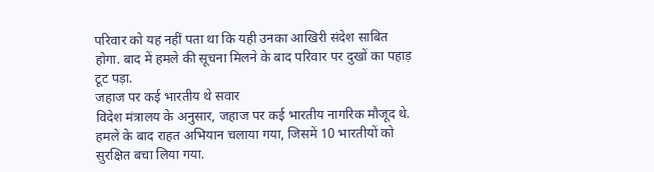परिवार को यह नहीं पता था कि यही उनका आखिरी संदेश साबित होगा. बाद में हमले की सूचना मिलने के बाद परिवार पर दुखों का पहाड़ टूट पड़ा.
जहाज पर कई भारतीय थे सवार
विदेश मंत्रालय के अनुसार, जहाज पर कई भारतीय नागरिक मौजूद थे. हमले के बाद राहत अभियान चलाया गया, जिसमें 10 भारतीयों को सुरक्षित बचा लिया गया.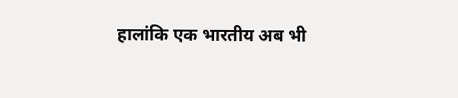हालांकि एक भारतीय अब भी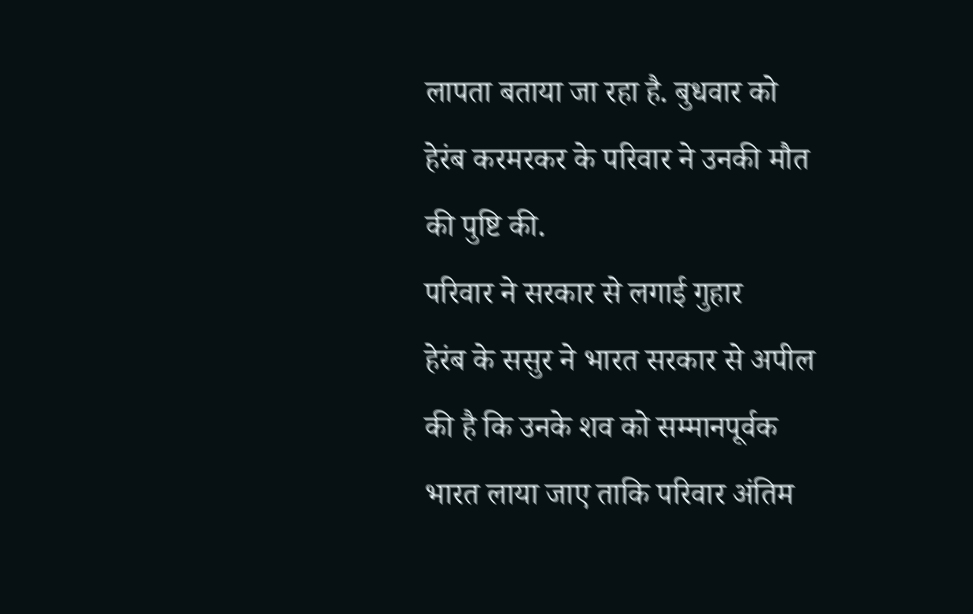लापता बताया जा रहा है. बुधवार को हेरंब करमरकर के परिवार ने उनकी मौत की पुष्टि की.
परिवार ने सरकार से लगाई गुहार
हेरंब के ससुर ने भारत सरकार से अपील की है कि उनके शव को सम्मानपूर्वक भारत लाया जाए ताकि परिवार अंतिम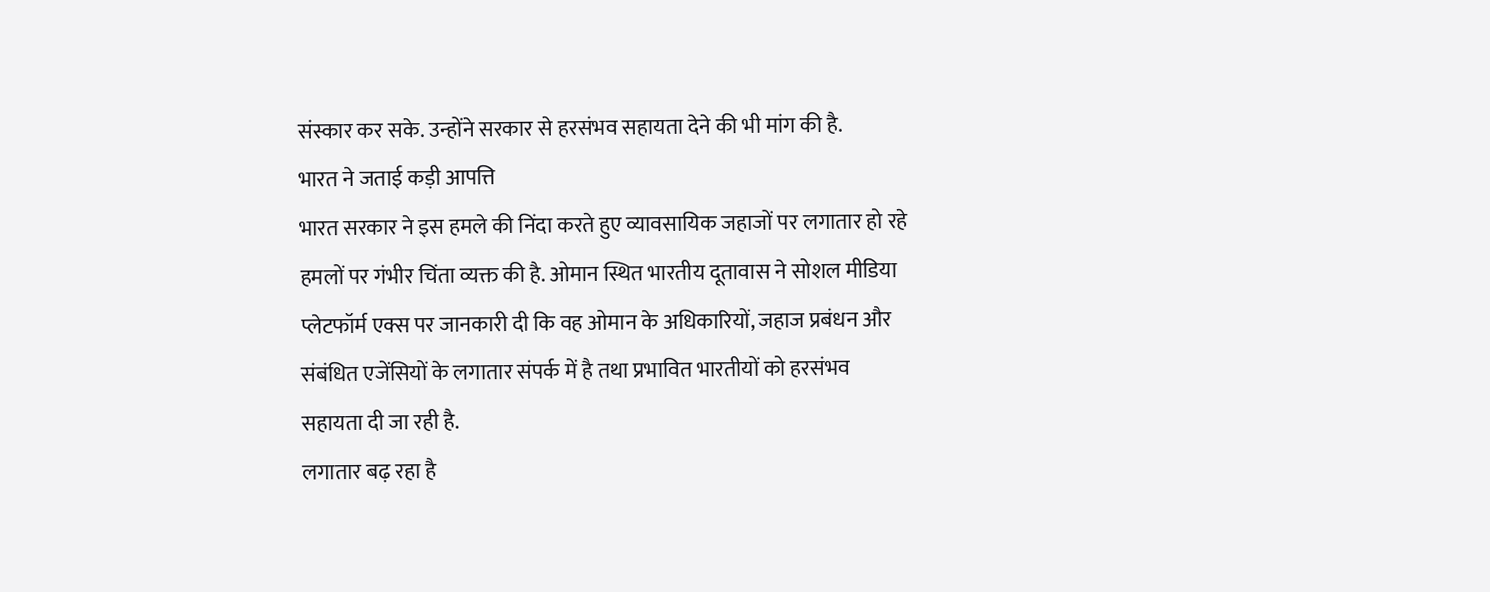संस्कार कर सके. उन्होंने सरकार से हरसंभव सहायता देने की भी मांग की है.
भारत ने जताई कड़ी आपत्ति
भारत सरकार ने इस हमले की निंदा करते हुए व्यावसायिक जहाजों पर लगातार हो रहे हमलों पर गंभीर चिंता व्यक्त की है. ओमान स्थित भारतीय दूतावास ने सोशल मीडिया प्लेटफॉर्म एक्स पर जानकारी दी कि वह ओमान के अधिकारियों, जहाज प्रबंधन और संबंधित एजेंसियों के लगातार संपर्क में है तथा प्रभावित भारतीयों को हरसंभव सहायता दी जा रही है.
लगातार बढ़ रहा है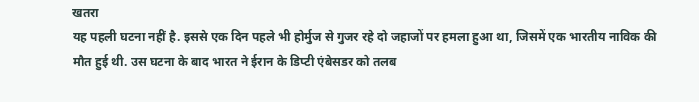खतरा
यह पहली घटना नहीं है. इससे एक दिन पहले भी होर्मुज से गुजर रहे दो जहाजों पर हमला हुआ था, जिसमें एक भारतीय नाविक की मौत हुई थी. उस घटना के बाद भारत ने ईरान के डिप्टी एंबेसडर को तलब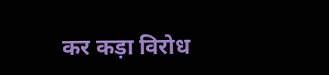कर कड़ा विरोध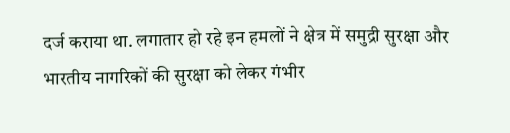दर्ज कराया था. लगातार हो रहे इन हमलों ने क्षेत्र में समुद्री सुरक्षा और भारतीय नागरिकों की सुरक्षा को लेकर गंभीर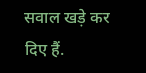सवाल खड़े कर दिए हैं.